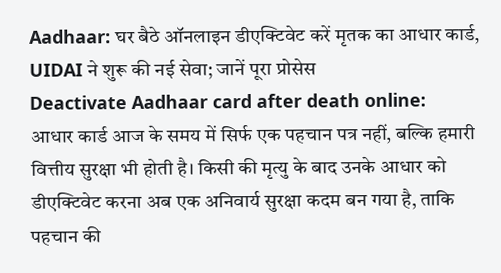Aadhaar: घर बैठे ऑनलाइन डीएक्टिवेट करें मृतक का आधार कार्ड, UIDAI ने शुरू की नई सेवा; जानें पूरा प्रोसेस
Deactivate Aadhaar card after death online:
आधार कार्ड आज के समय में सिर्फ एक पहचान पत्र नहीं, बल्कि हमारी वित्तीय सुरक्षा भी होती है। किसी की मृत्यु के बाद उनके आधार को डीएक्टिवेट करना अब एक अनिवार्य सुरक्षा कदम बन गया है, ताकि पहचान की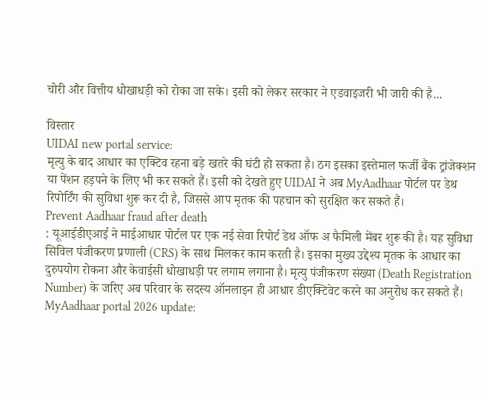चोरी और वित्तीय धोखाधड़ी को रोका जा सके। इसी को लेकर सरकार ने एडवाइजरी भी जारी की है...

विस्तार
UIDAI new portal service:
मृत्यु के बाद आधार का एक्टिव रहना बड़े खतरे की घंटी हो सकता है। ठग इसका इस्तेमाल फर्जी बैंक ट्रांजेक्शन या पेंशन हड़पने के लिए भी कर सकते हैं। इसी को देखते हुए UIDAI ने अब MyAadhaar पोर्टल पर डेथ रिपोर्टिंग की सुविधा शुरू कर दी है, जिससे आप मृतक की पहचान को सुरक्षित कर सकते हैं।
Prevent Aadhaar fraud after death
: यूआईडीएआई ने माईआधार पोर्टल पर एक नई सेवा रिपोर्ट डेथ ऑफ अ फैमिली मेंबर शुरू की है। यह सुविधा सिविल पंजीकरण प्रणाली (CRS) के साथ मिलकर काम करती है। इसका मुख्य उद्देश्य मृतक के आधार का दुरुपयोग रोकना और केवाईसी धोखाधड़ी पर लगाम लगाना है। मृत्यु पंजीकरण संख्या (Death Registration Number) के जरिए अब परिवार के सदस्य ऑनलाइन ही आधार डीएक्टिवेट करने का अनुरोध कर सकते हैं।
MyAadhaar portal 2026 update: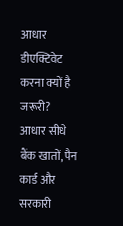आधार डीएक्टिवेट करना क्यों है जरूरी?
आधार सीधे बैंक खातों, पैन कार्ड और सरकारी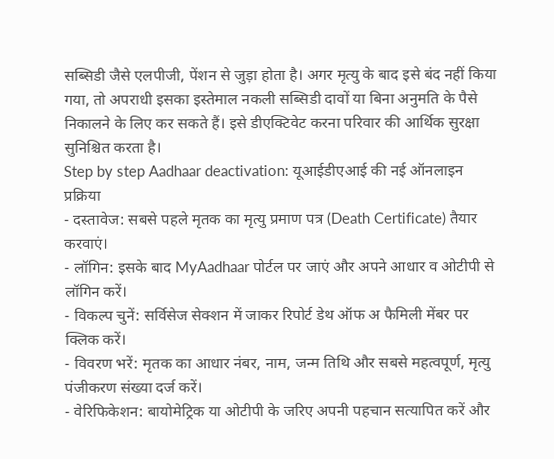सब्सिडी जैसे एलपीजी, पेंशन से जुड़ा होता है। अगर मृत्यु के बाद इसे बंद नहीं किया गया, तो अपराधी इसका इस्तेमाल नकली सब्सिडी दावों या बिना अनुमति के पैसे निकालने के लिए कर सकते हैं। इसे डीएक्टिवेट करना परिवार की आर्थिक सुरक्षा सुनिश्चित करता है।
Step by step Aadhaar deactivation: यूआईडीएआई की नई ऑनलाइन प्रक्रिया
- दस्तावेज: सबसे पहले मृतक का मृत्यु प्रमाण पत्र (Death Certificate) तैयार करवाएं।
- लॉगिन: इसके बाद MyAadhaar पोर्टल पर जाएं और अपने आधार व ओटीपी से लॉगिन करें।
- विकल्प चुनें: सर्विसेज सेक्शन में जाकर रिपोर्ट डेथ ऑफ अ फैमिली मेंबर पर क्लिक करें।
- विवरण भरें: मृतक का आधार नंबर, नाम, जन्म तिथि और सबसे महत्वपूर्ण, मृत्यु पंजीकरण संख्या दर्ज करें।
- वेरिफिकेशन: बायोमेट्रिक या ओटीपी के जरिए अपनी पहचान सत्यापित करें और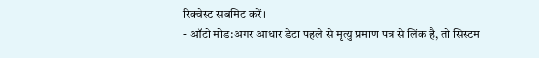रिक्वेस्ट सबमिट करें।
- ऑटो मोड:अगर आधार डेटा पहले से मृत्यु प्रमाण पत्र से लिंक है, तो सिस्टम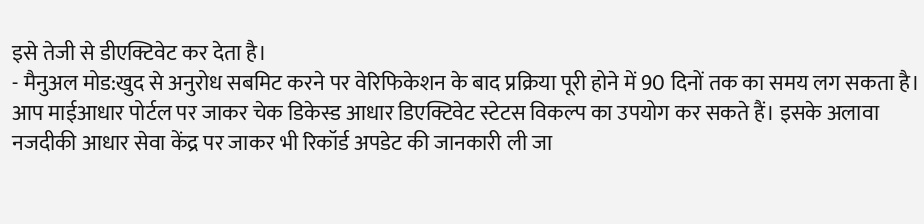इसे तेजी से डीएक्टिवेट कर देता है।
- मैनुअल मोड:खुद से अनुरोध सबमिट करने पर वेरिफिकेशन के बाद प्रक्रिया पूरी होने में 90 दिनों तक का समय लग सकता है।
आप माईआधार पोर्टल पर जाकर चेक डिकेस्ड आधार डिएक्टिवेट स्टेटस विकल्प का उपयोग कर सकते हैं। इसके अलावा नजदीकी आधार सेवा केंद्र पर जाकर भी रिकॉर्ड अपडेट की जानकारी ली जा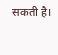सकती है।